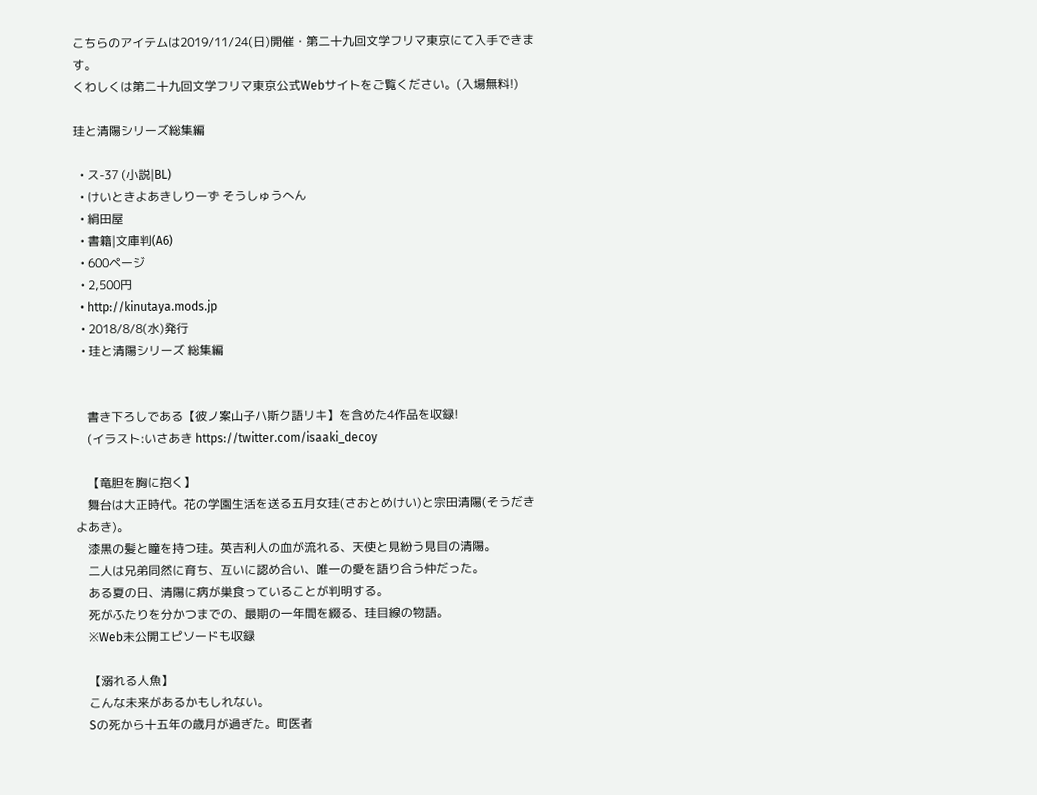こちらのアイテムは2019/11/24(日)開催・第二十九回文学フリマ東京にて入手できます。
くわしくは第二十九回文学フリマ東京公式Webサイトをご覧ください。(入場無料!)

珪と清陽シリーズ総集編

  • ス-37 (小説|BL)
  • けいときよあきしりーず そうしゅうへん
  • 絹田屋
  • 書籍|文庫判(A6)
  • 600ページ
  • 2,500円
  • http://kinutaya.mods.jp
  • 2018/8/8(水)発行
  • 珪と清陽シリーズ 総集編


    書き下ろしである【彼ノ案山子ハ斯ク語リキ】を含めた4作品を収録!
    (イラスト:いさあき https://twitter.com/isaaki_decoy

    【竜胆を胸に抱く】
    舞台は大正時代。花の学園生活を送る五月女珪(さおとめけい)と宗田清陽(そうだきよあき)。
    漆黒の髪と瞳を持つ珪。英吉利人の血が流れる、天使と見紛う見目の清陽。
    二人は兄弟同然に育ち、互いに認め合い、唯一の愛を語り合う仲だった。
    ある夏の日、清陽に病が巣食っていることが判明する。
    死がふたりを分かつまでの、最期の一年間を綴る、珪目線の物語。
    ※Web未公開エピソードも収録

    【溺れる人魚】
    こんな未来があるかもしれない。
    Sの死から十五年の歳月が過ぎた。町医者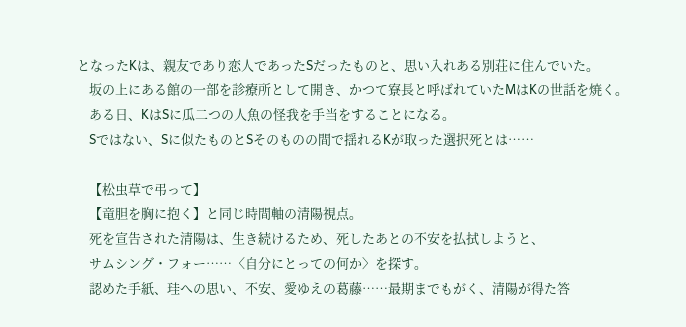となったKは、親友であり恋人であったSだったものと、思い入れある別荘に住んでいた。
    坂の上にある館の一部を診療所として開き、かつて寮長と呼ばれていたMはKの世話を焼く。
    ある日、KはSに瓜二つの人魚の怪我を手当をすることになる。
    Sではない、Sに似たものとSそのものの間で揺れるKが取った選択死とは……

    【松虫草で弔って】
    【竜胆を胸に抱く】と同じ時間軸の清陽視点。
    死を宣告された清陽は、生き続けるため、死したあとの不安を払拭しようと、
    サムシング・フォー……〈自分にとっての何か〉を探す。
    認めた手紙、珪への思い、不安、愛ゆえの葛藤……最期までもがく、清陽が得た答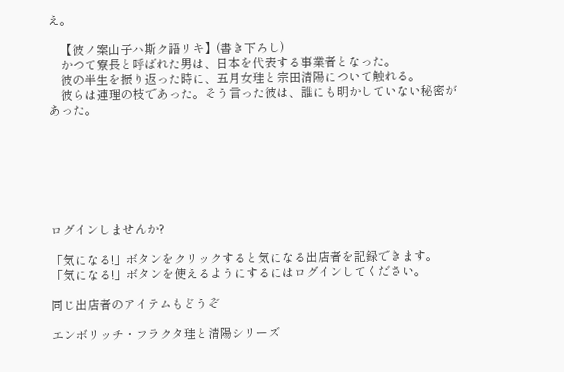え。

    【彼ノ案山子ハ斯ク語リキ】(書き下ろし)
    かつて寮長と呼ばれた男は、日本を代表する事業者となった。
    彼の半生を振り返った時に、五月女珪と宗田清陽について触れる。
    彼らは連理の枝であった。そう言った彼は、誰にも明かしていない秘密があった。







ログインしませんか?

「気になる!」ボタンをクリックすると気になる出店者を記録できます。
「気になる!」ボタンを使えるようにするにはログインしてください。

同じ出店者のアイテムもどうぞ

エンボリッチ・フラクタ珪と清陽シリーズ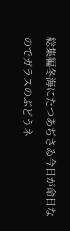総集編冬海にたつあぢさゐ今日が命日なのでガラスのぶどうネ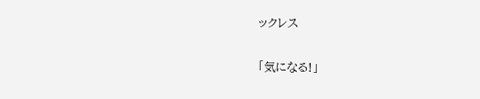ックレス

「気になる!」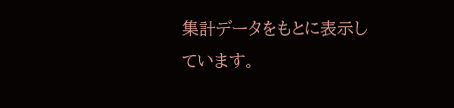集計データをもとに表示しています。